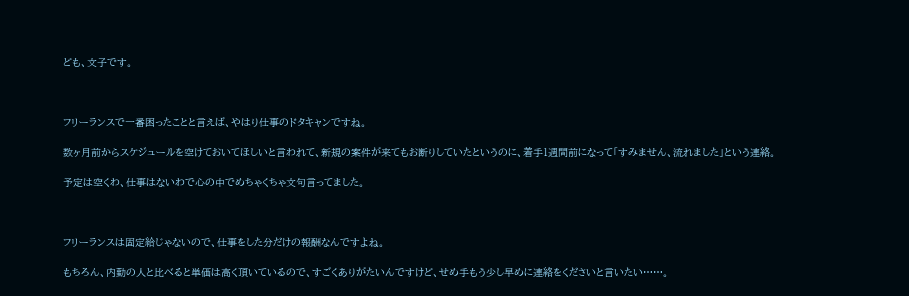ども、文子です。



フリーランスで一番困ったことと言えば、やはり仕事のドタキャンですね。

数ヶ月前からスケジュールを空けておいてほしいと言われて、新規の案件が来てもお断りしていたというのに、着手1週間前になって「すみません、流れました」という連絡。

予定は空くわ、仕事はないわで心の中でめちゃくちゃ文句言ってました。



フリーランスは固定給じゃないので、仕事をした分だけの報酬なんですよね。

もちろん、内勤の人と比べると単価は高く頂いているので、すごくありがたいんですけど、せめ手もう少し早めに連絡をくださいと言いたい……。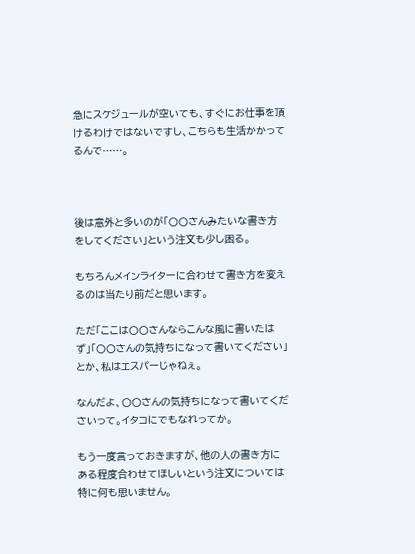急にスケジュールが空いても、すぐにお仕事を頂けるわけではないですし、こちらも生活かかってるんで……。



後は意外と多いのが「〇〇さんみたいな書き方をしてください」という注文も少し困る。

もちろんメインライターに合わせて書き方を変えるのは当たり前だと思います。

ただ「ここは〇〇さんならこんな風に書いたはず」「〇〇さんの気持ちになって書いてください」とか、私はエスパーじゃねぇ。

なんだよ、〇〇さんの気持ちになって書いてくださいって。イタコにでもなれってか。

もう一度言っておきますが、他の人の書き方にある程度合わせてほしいという注文については特に何も思いません。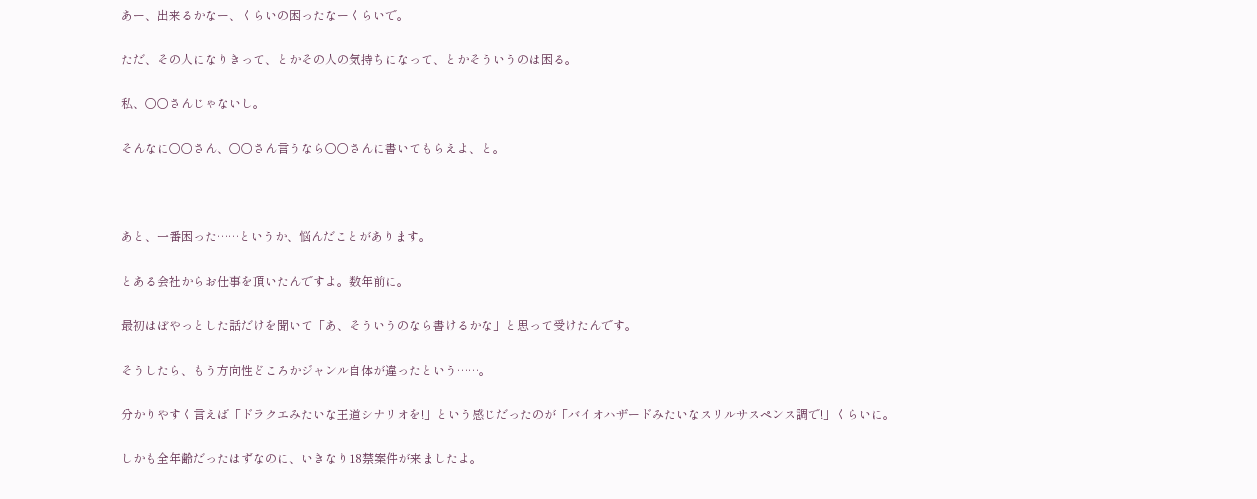あー、出来るかなー、くらいの困ったなーくらいで。

ただ、その人になりきって、とかその人の気持ちになって、とかそういうのは困る。

私、〇〇さんじゃないし。

そんなに〇〇さん、〇〇さん言うなら〇〇さんに書いてもらえよ、と。



あと、一番困った……というか、悩んだことがあります。

とある会社からお仕事を頂いたんですよ。数年前に。

最初はぼやっとした話だけを聞いて「あ、そういうのなら書けるかな」と思って受けたんです。

そうしたら、もう方向性どころかジャンル自体が違ったという……。

分かりやすく言えば「ドラクエみたいな王道シナリオを!」という感じだったのが「バイオハザードみたいなスリルサスペンス調で!」くらいに。

しかも全年齢だったはずなのに、いきなり18禁案件が来ましたよ。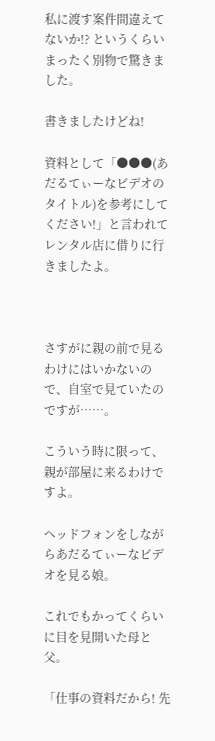私に渡す案件間違えてないか!? というくらいまったく別物で驚きました。

書きましたけどね!

資料として「●●●(あだるてぃーなビデオのタイトル)を参考にしてください!」と言われてレンタル店に借りに行きましたよ。



さすがに親の前で見るわけにはいかないので、自室で見ていたのですが……。

こういう時に限って、親が部屋に来るわけですよ。

ヘッドフォンをしながらあだるてぃーなビデオを見る娘。

これでもかってくらいに目を見開いた母と父。

「仕事の資料だから! 先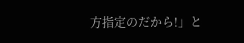方指定のだから!」と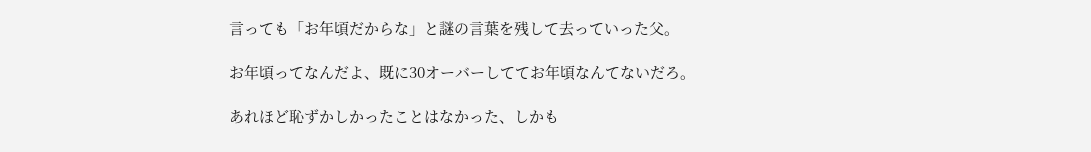言っても「お年頃だからな」と謎の言葉を残して去っていった父。

お年頃ってなんだよ、既に30オーバーしててお年頃なんてないだろ。

あれほど恥ずかしかったことはなかった、しかも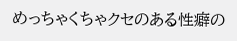めっちゃくちゃクセのある性癖の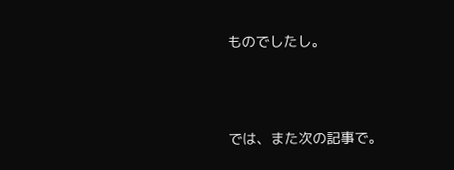ものでしたし。



では、また次の記事で。